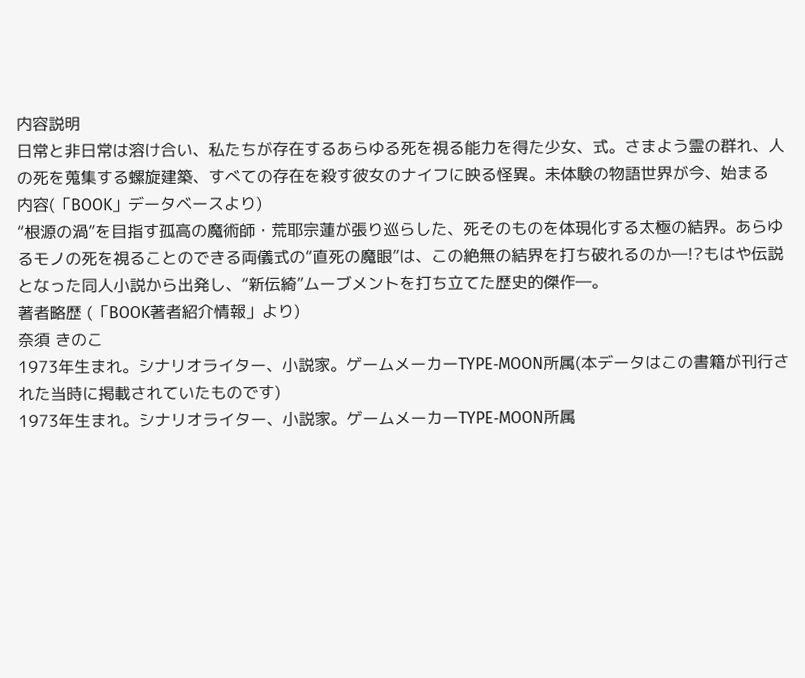内容説明
日常と非日常は溶け合い、私たちが存在するあらゆる死を視る能力を得た少女、式。さまよう霊の群れ、人の死を蒐集する螺旋建築、すべての存在を殺す彼女のナイフに映る怪異。未体験の物語世界が今、始まる
内容(「BOOK」データベースより)
“根源の渦”を目指す孤高の魔術師・荒耶宗蓮が張り巡らした、死そのものを体現化する太極の結界。あらゆるモノの死を視ることのできる両儀式の“直死の魔眼”は、この絶無の結界を打ち破れるのか―!?もはや伝説となった同人小説から出発し、“新伝綺”ムーブメントを打ち立てた歴史的傑作―。
著者略歴 (「BOOK著者紹介情報」より)
奈須 きのこ
1973年生まれ。シナリオライター、小説家。ゲームメーカーTYPE‐MOON所属(本データはこの書籍が刊行された当時に掲載されていたものです)
1973年生まれ。シナリオライター、小説家。ゲームメーカーTYPE‐MOON所属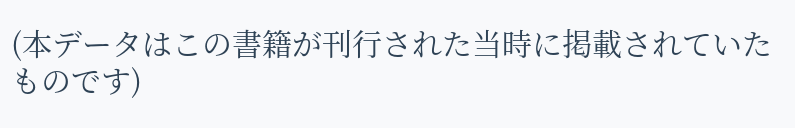(本データはこの書籍が刊行された当時に掲載されていたものです)